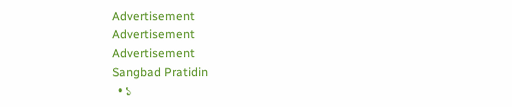Advertisement
Advertisement
Advertisement
Sangbad Pratidin
  • ১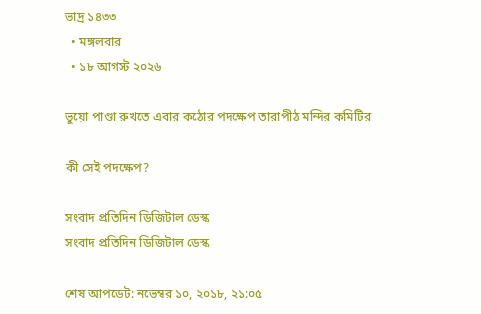ভাদ্র ১৪৩৩
  • মঙ্গলবার
  • ১৮ আগস্ট ২০২৬

ভুয়ো পাণ্ডা রুখতে এবার কঠোর পদক্ষেপ তারাপীঠ মন্দির কমিটির

কী সেই পদক্ষেপ?

সংবাদ প্রতিদিন ডিজিটাল ডেস্ক
সংবাদ প্রতিদিন ডিজিটাল ডেস্ক

শেষ আপডেট: নভেম্বর ১০, ২০১৮, ২১:০৫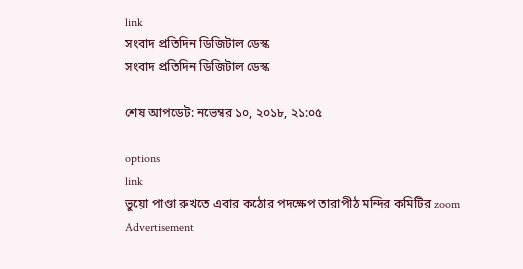link
সংবাদ প্রতিদিন ডিজিটাল ডেস্ক
সংবাদ প্রতিদিন ডিজিটাল ডেস্ক

শেষ আপডেট: নভেম্বর ১০, ২০১৮, ২১:০৫

options
link
ভুয়ো পাণ্ডা রুখতে এবার কঠোর পদক্ষেপ তারাপীঠ মন্দির কমিটির zoom
Advertisement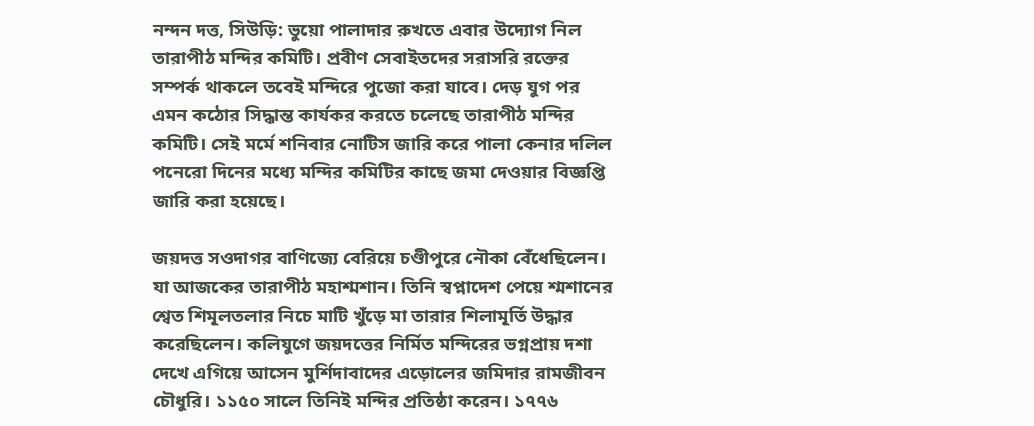নন্দন দত্ত, সিউড়ি: ভুয়ো পালাদার রুখতে এবার উদ্যোগ নিল তারাপীঠ মন্দির কমিটি। প্রবীণ সেবাইতদের সরাসরি রক্তের সম্পর্ক থাকলে তবেই মন্দিরে পুজো করা যাবে। দেড় যুগ পর এমন কঠোর সিদ্ধান্ত কার্যকর করতে চলেছে তারাপীঠ মন্দির কমিটি। সেই মর্মে শনিবার নোটিস জারি করে পালা কেনার দলিল পনেরো দিনের মধ্যে মন্দির কমিটির কাছে জমা দেওয়ার বিজ্ঞপ্তি জারি করা হয়েছে।

জয়দত্ত সওদাগর বাণিজ্যে বেরিয়ে চণ্ডীপুরে নৌকা বেঁধেছিলেন। যা আজকের তারাপীঠ মহাশ্মশান। তিনি স্বপ্নাদেশ পেয়ে শ্মশানের শ্বেত শিমূলতলার নিচে মাটি খুঁড়ে মা তারার শিলামূর্তি উদ্ধার করেছিলেন। কলিযুগে জয়দত্তের নির্মিত মন্দিরের ভগ্নপ্রায় দশা দেখে এগিয়ে আসেন মুর্শিদাবাদের এড়োলের জমিদার রামজীবন চৌধুরি। ১১৫০ সালে তিনিই মন্দির প্রতিষ্ঠা করেন। ১৭৭৬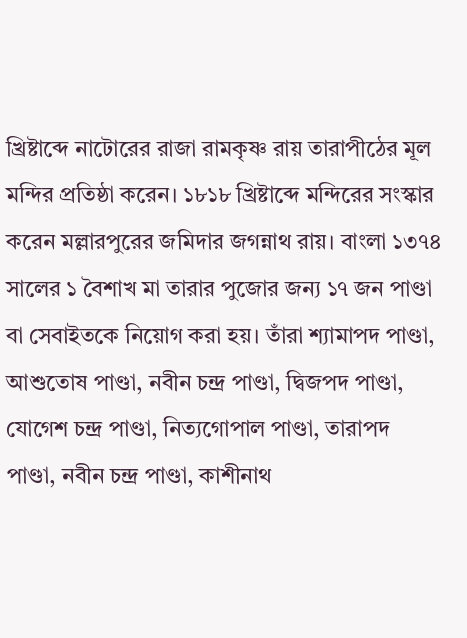খ্রিষ্টাব্দে নাটোরের রাজা রামকৃষ্ণ রায় তারাপীঠের মূল মন্দির প্রতিষ্ঠা করেন। ১৮১৮ খ্রিষ্টাব্দে মন্দিরের সংস্কার করেন মল্লারপুরের জমিদার জগন্নাথ রায়। বাংলা ১৩৭৪ সালের ১ বৈশাখ মা তারার পুজোর জন্য ১৭ জন পাণ্ডা বা সেবাইতকে নিয়োগ করা হয়। তাঁরা শ্যামাপদ পাণ্ডা, আশুতোষ পাণ্ডা, নবীন চন্দ্র পাণ্ডা, দ্বিজপদ পাণ্ডা, যোগেশ চন্দ্র পাণ্ডা, নিত্যগোপাল পাণ্ডা, তারাপদ পাণ্ডা, নবীন চন্দ্র পাণ্ডা, কাশীনাথ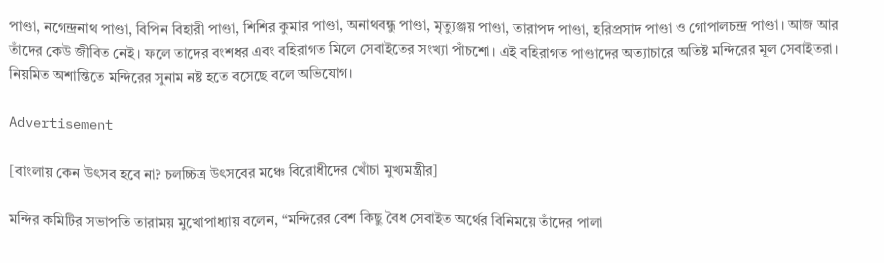পাণ্ডা, নগেন্দ্রনাথ পাণ্ডা, বিপিন বিহারী পাণ্ডা, শিশির কুমার পাণ্ডা, অনাথবন্ধু পাণ্ডা, মৃত্যুঞ্জয় পাণ্ডা, তারাপদ পাণ্ডা, হরিপ্রসাদ পাণ্ডা ও গোপালচন্দ্র পাণ্ডা। আজ আর তাঁদের কেউ জীবিত নেই। ফলে তাদের বংশধর এবং বহিরাগত মিলে সেবাইতের সংখ্যা পাঁচশো। এই বহিরাগত পাণ্ডাদের অত্যাচারে অতিষ্ট মন্দিরের মূল সেবাইতরা। নিয়মিত অশান্তিতে মন্দিরের সুনাম নষ্ট হতে বসেছে বলে অভিযোগ।

Advertisement

[বাংলায় কেন উৎসব হবে না? চলচ্চিত্র উৎসবের মঞ্চে বিরোধীদের খোঁচা মুখ্যমন্ত্রীর]

মন্দির কমিটির সভাপতি তারাময় মুখোপাধ্যায় বলেন, “মন্দিরের বেশ কিছু বৈধ সেবাইত অর্থের বিনিময়ে তাঁদের পালা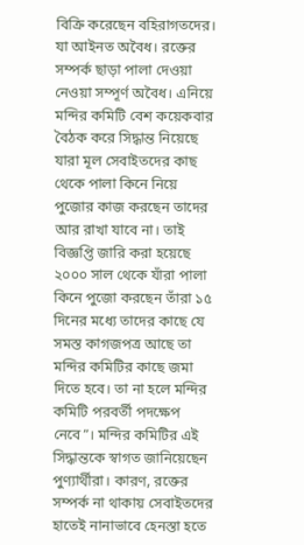বিক্রি করেছেন বহিরাগতদের। যা আইনত অবৈধ। রক্তের সম্পর্ক ছাড়া পালা দেওয়া নেওয়া সম্পূর্ণ অবৈধ। এনিয়ে মন্দির কমিটি বেশ কয়েকবার বৈঠক করে সিদ্ধান্ত নিয়েছে যারা মূল সেবাইতদের কাছ থেকে পালা কিনে নিয়ে পুজোর কাজ করছেন তাদের আর রাখা যাবে না। তাই বিজ্ঞপ্তি জারি করা হয়েছে ২০০০ সাল থেকে যাঁরা পালা কিনে পুজো করছেন তাঁরা ১৫ দিনের মধ্যে তাদের কাছে যে সমস্ত কাগজপত্র আছে তা মন্দির কমিটির কাছে জমা দিতে হবে। তা না হলে মন্দির কমিটি পরবর্তী পদক্ষেপ নেবে”। মন্দির কমিটির এই সিদ্ধান্তকে স্বাগত জানিয়েছেন পুণ্যার্থীরা। কারণ, রক্তের সম্পর্ক না থাকায় সেবাইতদের হাতেই নানাভাবে হেনস্তা হতে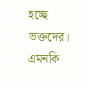হচ্ছে ভক্তদের। এমনকি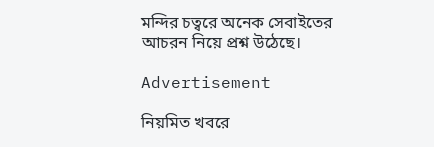মন্দির চত্বরে অনেক সেবাইতের আচরন নিয়ে প্রশ্ন উঠেছে।

Advertisement

নিয়মিত খবরে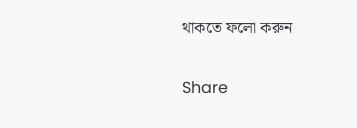থাকতে ফলো করুন

Share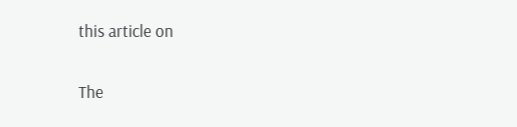this article on

The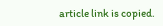article link is copied.